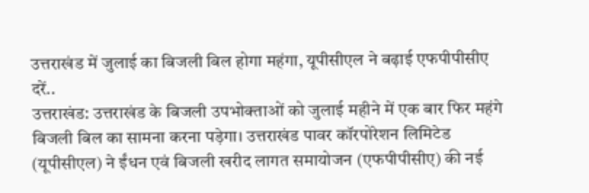उत्तराखंड में जुलाई का बिजली बिल होगा महंगा, यूपीसीएल ने बढ़ाई एफपीपीसीए दरें..
उत्तराखंड: उत्तराखंड के बिजली उपभोक्ताओं को जुलाई महीने में एक बार फिर महंगे बिजली बिल का सामना करना पड़ेगा। उत्तराखंड पावर कॉरपोरेशन लिमिटेड (यूपीसीएल) ने ईंधन एवं बिजली खरीद लागत समायोजन (एफपीपीसीए) की नई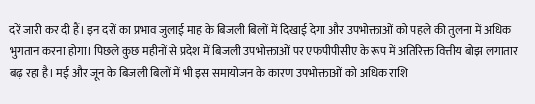दरें जारी कर दी हैं। इन दरों का प्रभाव जुलाई माह के बिजली बिलों में दिखाई देगा और उपभोक्ताओं को पहले की तुलना में अधिक भुगतान करना होगा। पिछले कुछ महीनों से प्रदेश में बिजली उपभोक्ताओं पर एफपीपीसीए के रूप में अतिरिक्त वित्तीय बोझ लगातार बढ़ रहा है। मई और जून के बिजली बिलों में भी इस समायोजन के कारण उपभोक्ताओं को अधिक राशि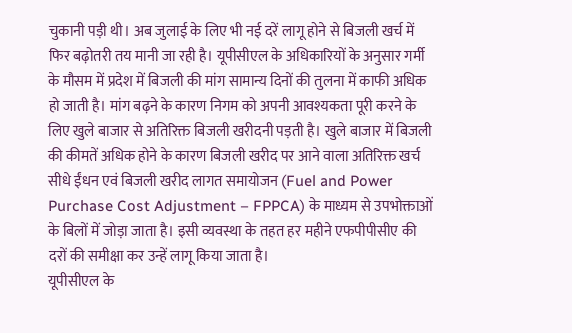चुकानी पड़ी थी। अब जुलाई के लिए भी नई दरें लागू होने से बिजली खर्च में फिर बढ़ोतरी तय मानी जा रही है। यूपीसीएल के अधिकारियों के अनुसार गर्मी के मौसम में प्रदेश में बिजली की मांग सामान्य दिनों की तुलना में काफी अधिक हो जाती है। मांग बढ़ने के कारण निगम को अपनी आवश्यकता पूरी करने के लिए खुले बाजार से अतिरिक्त बिजली खरीदनी पड़ती है। खुले बाजार में बिजली की कीमतें अधिक होने के कारण बिजली खरीद पर आने वाला अतिरिक्त खर्च सीधे ईंधन एवं बिजली खरीद लागत समायोजन (Fuel and Power Purchase Cost Adjustment – FPPCA) के माध्यम से उपभोक्ताओं के बिलों में जोड़ा जाता है। इसी व्यवस्था के तहत हर महीने एफपीपीसीए की दरों की समीक्षा कर उन्हें लागू किया जाता है।
यूपीसीएल के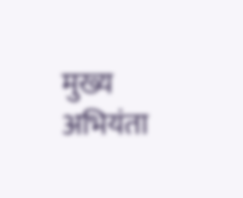मुख्य अभियंता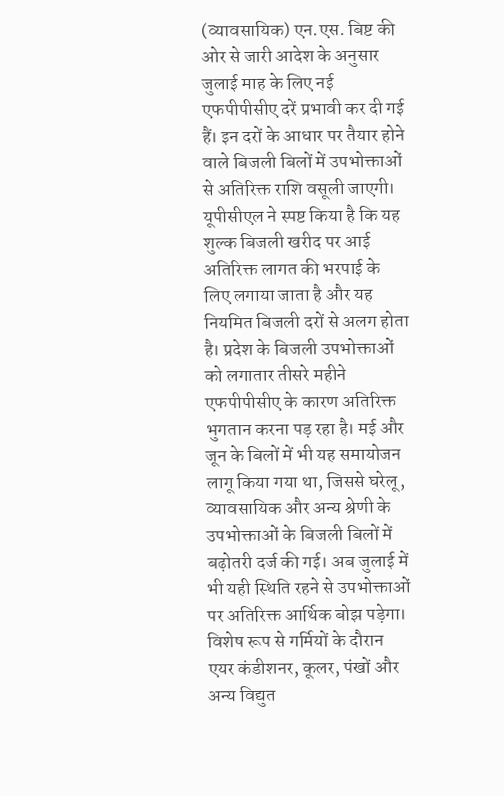(व्यावसायिक) एन.एस. बिष्ट की ओर से जारी आदेश के अनुसार जुलाई माह के लिए नई एफपीपीसीए दरें प्रभावी कर दी गई हैं। इन दरों के आधार पर तैयार होने वाले बिजली बिलों में उपभोक्ताओं से अतिरिक्त राशि वसूली जाएगी। यूपीसीएल ने स्पष्ट किया है कि यह शुल्क बिजली खरीद पर आई अतिरिक्त लागत की भरपाई के लिए लगाया जाता है और यह नियमित बिजली दरों से अलग होता है। प्रदेश के बिजली उपभोक्ताओं को लगातार तीसरे महीने एफपीपीसीए के कारण अतिरिक्त भुगतान करना पड़ रहा है। मई और जून के बिलों में भी यह समायोजन लागू किया गया था, जिससे घरेलू, व्यावसायिक और अन्य श्रेणी के उपभोक्ताओं के बिजली बिलों में बढ़ोतरी दर्ज की गई। अब जुलाई में भी यही स्थिति रहने से उपभोक्ताओं पर अतिरिक्त आर्थिक बोझ पड़ेगा। विशेष रूप से गर्मियों के दौरान एयर कंडीशनर, कूलर, पंखों और अन्य विद्युत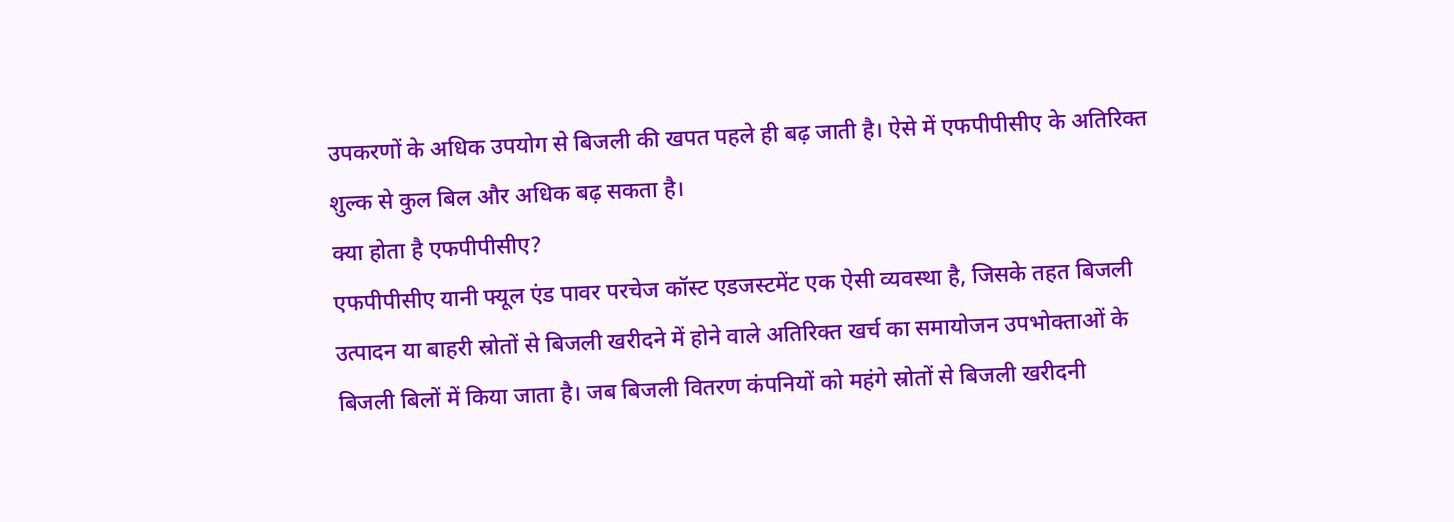उपकरणों के अधिक उपयोग से बिजली की खपत पहले ही बढ़ जाती है। ऐसे में एफपीपीसीए के अतिरिक्त शुल्क से कुल बिल और अधिक बढ़ सकता है।
क्या होता है एफपीपीसीए?
एफपीपीसीए यानी फ्यूल एंड पावर परचेज कॉस्ट एडजस्टमेंट एक ऐसी व्यवस्था है, जिसके तहत बिजली उत्पादन या बाहरी स्रोतों से बिजली खरीदने में होने वाले अतिरिक्त खर्च का समायोजन उपभोक्ताओं के बिजली बिलों में किया जाता है। जब बिजली वितरण कंपनियों को महंगे स्रोतों से बिजली खरीदनी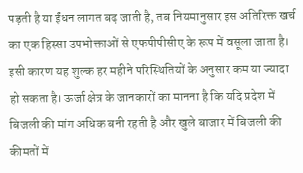पड़ती है या ईंधन लागत बढ़ जाती है, तब नियमानुसार इस अतिरिक्त खर्च का एक हिस्सा उपभोक्ताओं से एफपीपीसीए के रूप में वसूला जाता है। इसी कारण यह शुल्क हर महीने परिस्थितियों के अनुसार कम या ज्यादा हो सकता है। ऊर्जा क्षेत्र के जानकारों का मानना है कि यदि प्रदेश में बिजली की मांग अधिक बनी रहती है और खुले बाजार में बिजली की कीमतों में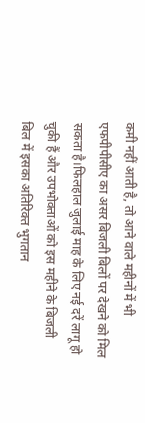कमी नहीं आती है, तो आने वाले महीनों में भी एफपीपीसीए का असर बिजली बिलों पर देखने को मिल सकता है।फिलहाल जुलाई माह के लिए नई दरें लागू हो चुकी हैं और उपभोक्ताओं को इस महीने के बिजली बिल में इसका अतिरिक्त भुगतान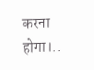करना होगा।..